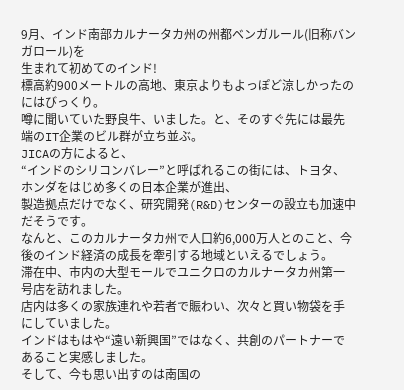9月、インド南部カルナータカ州の州都ベンガルール(旧称バンガロール)を
生まれて初めてのインド!
標高約900メートルの高地、東京よりもよっぽど涼しかったのにはびっくり。
噂に聞いていた野良牛、いました。と、そのすぐ先には最先端のIT企業のビル群が立ち並ぶ。
JICAの方によると、
“インドのシリコンバレー”と呼ばれるこの街には、トヨタ、ホンダをはじめ多くの日本企業が進出、
製造拠点だけでなく、研究開発(R&D)センターの設立も加速中だそうです。
なんと、このカルナータカ州で人口約6,000万人とのこと、今後のインド経済の成長を牽引する地域といえるでしょう。
滞在中、市内の大型モールでユニクロのカルナータカ州第一号店を訪れました。
店内は多くの家族連れや若者で賑わい、次々と買い物袋を手にしていました。
インドはもはや“遠い新興国”ではなく、共創のパートナーであること実感しました。
そして、今も思い出すのは南国の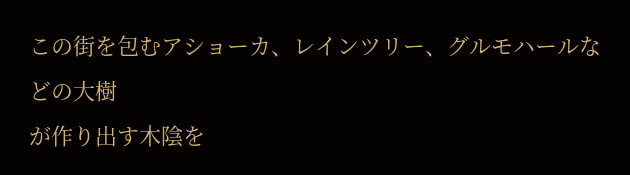この街を包むアショーカ、レインツリー、グルモハールなどの大樹
が作り出す木陰を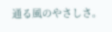通る風のやさしさ。